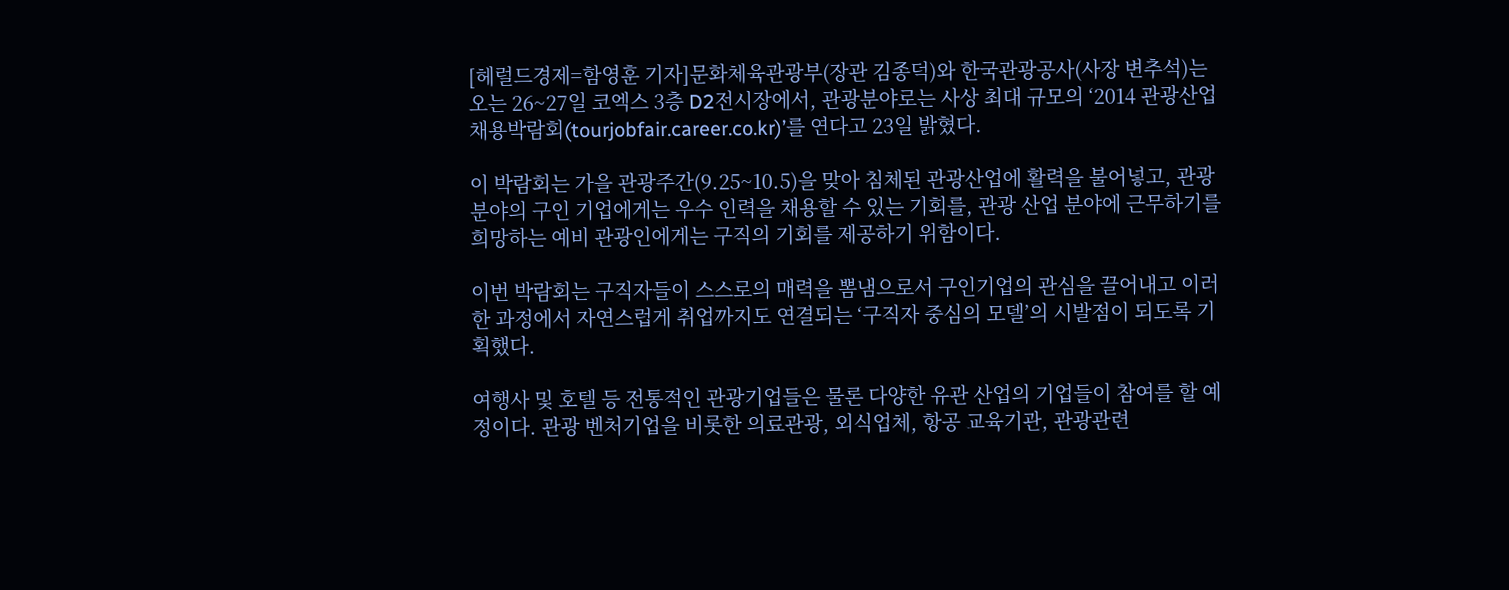[헤럴드경제=함영훈 기자]문화체육관광부(장관 김종덕)와 한국관광공사(사장 변추석)는 오는 26~27일 코엑스 3층 D2전시장에서, 관광분야로는 사상 최대 규모의 ‘2014 관광산업 채용박람회(tourjobfair.career.co.kr)’를 연다고 23일 밝혔다.

이 박람회는 가을 관광주간(9.25~10.5)을 맞아 침체된 관광산업에 활력을 불어넣고, 관광분야의 구인 기업에게는 우수 인력을 채용할 수 있는 기회를, 관광 산업 분야에 근무하기를 희망하는 예비 관광인에게는 구직의 기회를 제공하기 위함이다.

이번 박람회는 구직자들이 스스로의 매력을 뽐냄으로서 구인기업의 관심을 끌어내고 이러한 과정에서 자연스럽게 취업까지도 연결되는 ‘구직자 중심의 모델’의 시발점이 되도록 기획했다.

여행사 및 호텔 등 전통적인 관광기업들은 물론 다양한 유관 산업의 기업들이 참여를 할 예정이다. 관광 벤처기업을 비롯한 의료관광, 외식업체, 항공 교육기관, 관광관련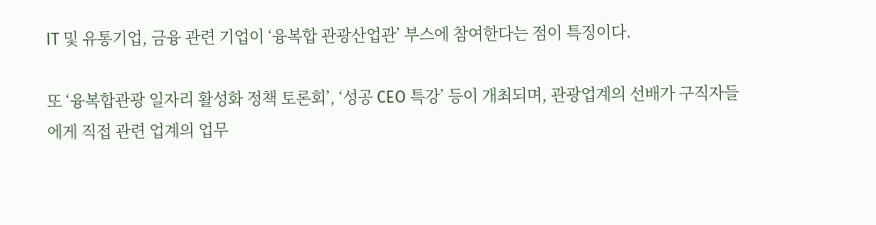IT 및 유통기업, 금융 관련 기업이 ‘융복합 관광산업관’ 부스에 참여한다는 점이 특징이다.

또 ‘융복합관광 일자리 활성화 정책 토론회’, ‘성공 CEO 특강’ 등이 개최되며, 관광업계의 선배가 구직자들에게 직접 관련 업계의 업무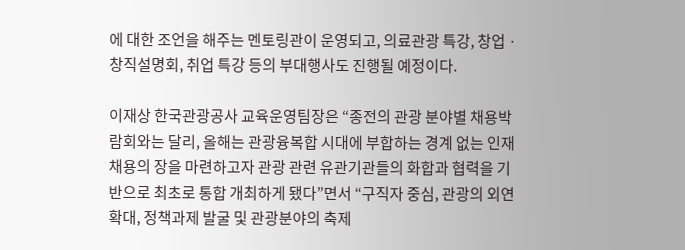에 대한 조언을 해주는 멘토링관이 운영되고, 의료관광 특강, 창업ㆍ창직설명회, 취업 특강 등의 부대행사도 진행될 예정이다.

이재상 한국관광공사 교육운영팀장은 “종전의 관광 분야별 채용박람회와는 달리, 올해는 관광융복합 시대에 부합하는 경계 없는 인재채용의 장을 마련하고자 관광 관련 유관기관들의 화합과 협력을 기반으로 최초로 통합 개최하게 됐다”면서 “구직자 중심, 관광의 외연 확대, 정책과제 발굴 및 관광분야의 축제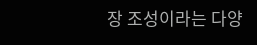장 조성이라는 다양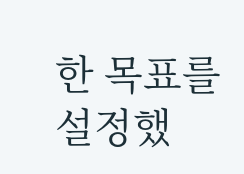한 목표를 설정했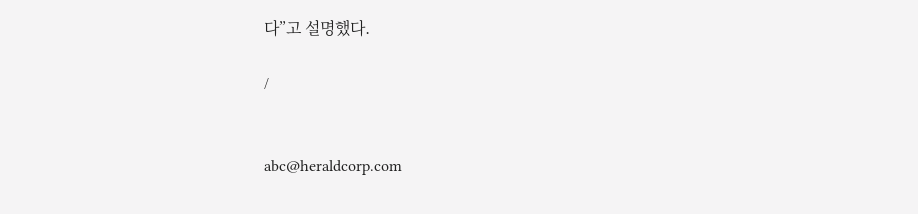다”고 설명했다.

/


abc@heraldcorp.com